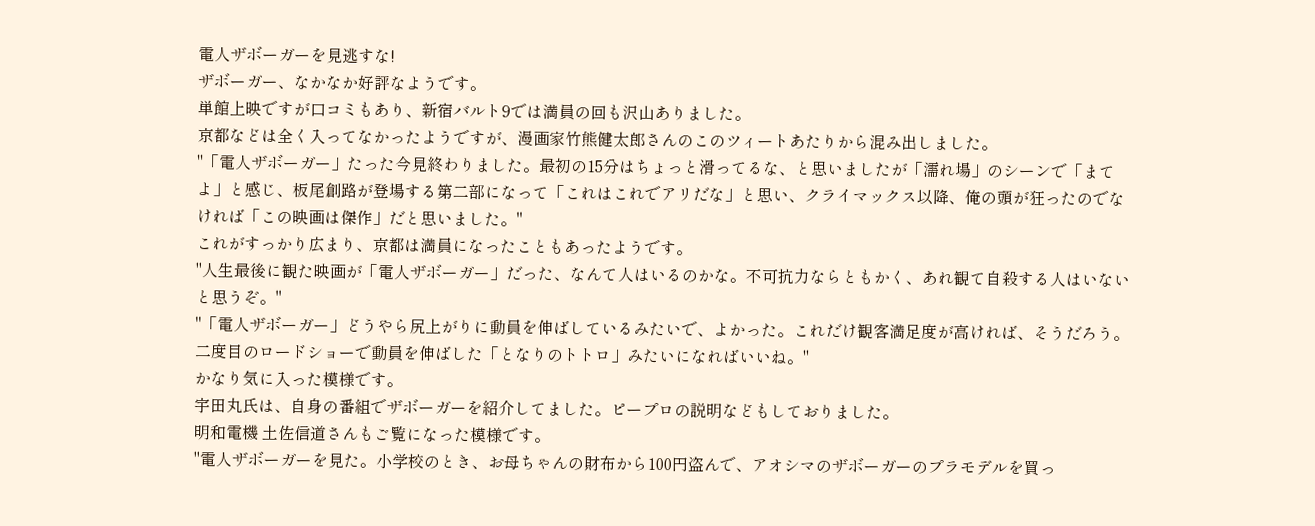電人ザボーガーを見逃すな!
ザボーガー、なかなか好評なようです。
単館上映ですが口コミもあり、新宿バルト9では満員の回も沢山ありました。
京都などは全く入ってなかったようですが、漫画家竹熊健太郎さんのこのツィートあたりから混み出しました。
"「電人ザボーガー」たった今見終わりました。最初の15分はちょっと滑ってるな、と思いましたが「濡れ場」のシーンで「まてよ」と感じ、板尾創路が登場する第二部になって「これはこれでアリだな」と思い、クライマックス以降、俺の頭が狂ったのでなければ「この映画は傑作」だと思いました。"
これがすっかり広まり、京都は満員になったこともあったようです。
"人生最後に観た映画が「電人ザボーガー」だった、なんて人はいるのかな。不可抗力ならともかく、あれ観て自殺する人はいないと思うぞ。"
"「電人ザボーガー」どうやら尻上がりに動員を伸ばしているみたいで、よかった。これだけ観客満足度が高ければ、そうだろう。二度目のロードショーで動員を伸ばした「となりのトトロ」みたいになればいいね。"
かなり気に入った模様です。
宇田丸氏は、自身の番組でザボーガーを紹介してました。ピープロの説明などもしておりました。
明和電機 土佐信道さんもご覧になった模様です。
"電人ザボーガーを見た。小学校のとき、お母ちゃんの財布から100円盗んで、アオシマのザボーガーのプラモデルを買っ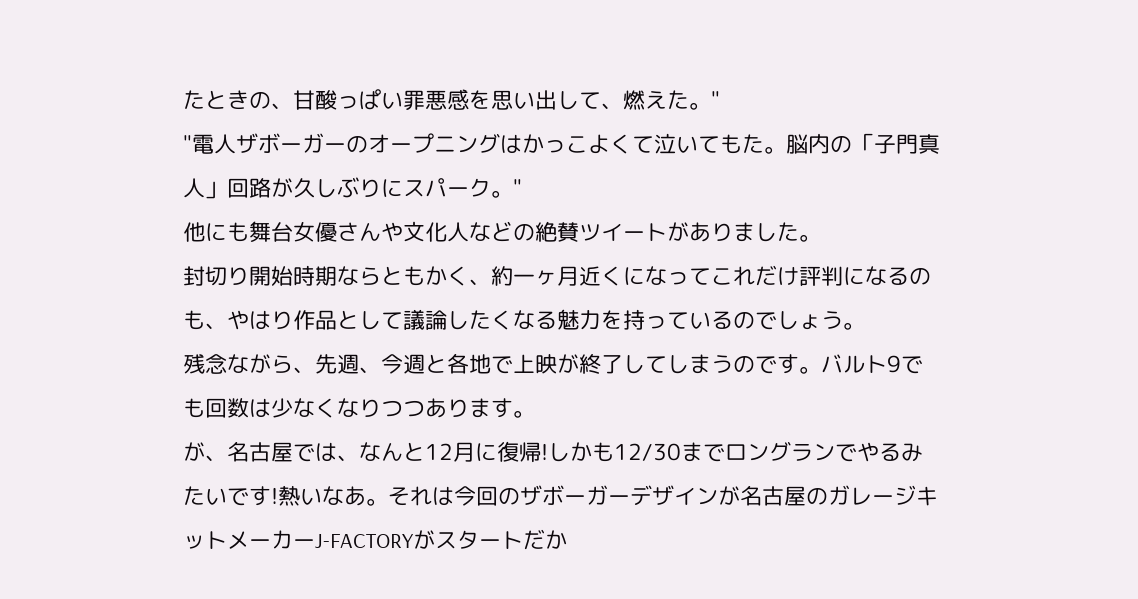たときの、甘酸っぱい罪悪感を思い出して、燃えた。"
"電人ザボーガーのオープニングはかっこよくて泣いてもた。脳内の「子門真人」回路が久しぶりにスパーク。"
他にも舞台女優さんや文化人などの絶賛ツイートがありました。
封切り開始時期ならともかく、約一ヶ月近くになってこれだけ評判になるのも、やはり作品として議論したくなる魅力を持っているのでしょう。
残念ながら、先週、今週と各地で上映が終了してしまうのです。バルト9でも回数は少なくなりつつあります。
が、名古屋では、なんと12月に復帰!しかも12/30までロングランでやるみたいです!熱いなあ。それは今回のザボーガーデザインが名古屋のガレージキットメーカーJ-FACTORYがスタートだか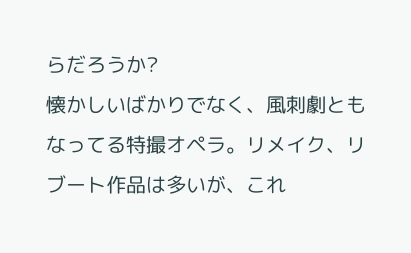らだろうか?
懐かしいばかりでなく、風刺劇ともなってる特撮オペラ。リメイク、リブート作品は多いが、これ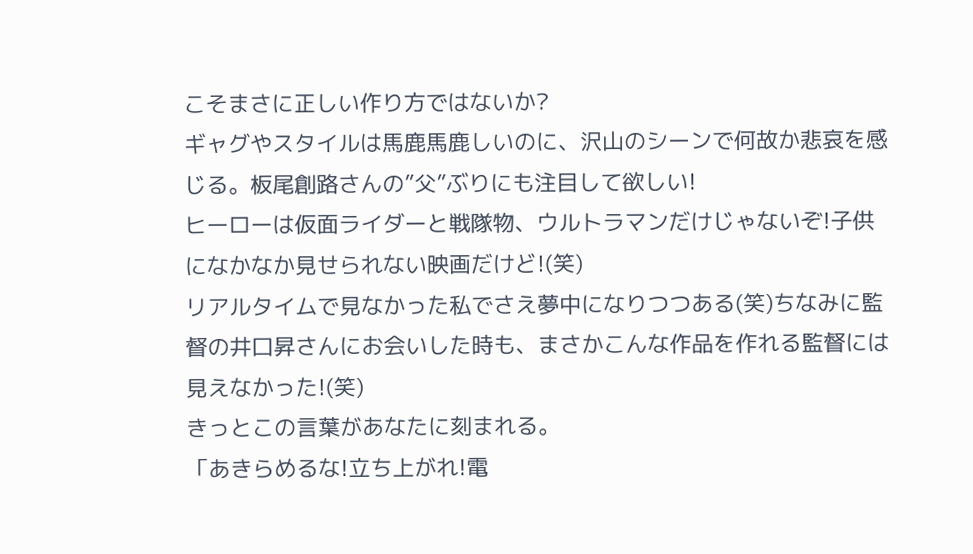こそまさに正しい作り方ではないか?
ギャグやスタイルは馬鹿馬鹿しいのに、沢山のシーンで何故か悲哀を感じる。板尾創路さんの”父”ぶりにも注目して欲しい!
ヒーローは仮面ライダーと戦隊物、ウルトラマンだけじゃないぞ!子供になかなか見せられない映画だけど!(笑)
リアルタイムで見なかった私でさえ夢中になりつつある(笑)ちなみに監督の井口昇さんにお会いした時も、まさかこんな作品を作れる監督には見えなかった!(笑)
きっとこの言葉があなたに刻まれる。
「あきらめるな!立ち上がれ!電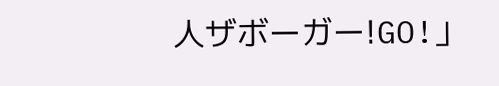人ザボーガー!GO!」